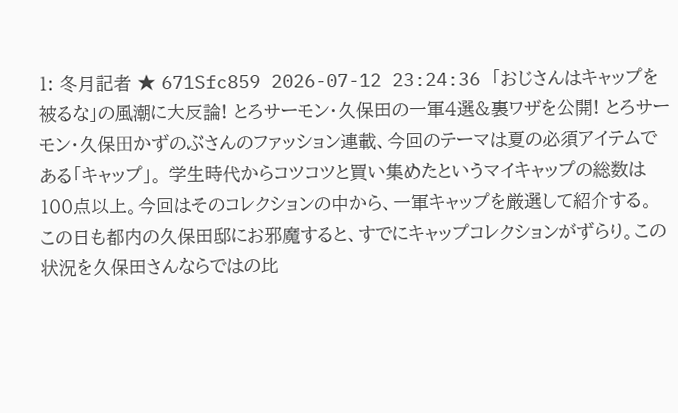1: 冬月記者 ★ 671Sfc859 2026-07-12 23:24:36 「おじさんはキャップを被るな」の風潮に大反論! とろサーモン・久保田の一軍4選&裏ワザを公開! とろサーモン・久保⽥かずのぶさんのファッション連載、今回のテーマは夏の必須アイテムである「キャップ」。 学生時代からコツコツと買い集めたというマイキャップの総数は100点以上。今回はそのコレクションの中から、一軍キャップを厳選して紹介する。 この日も都内の久保田邸にお邪魔すると、すでにキャップコレクションがずらり。この状況を久保田さんならではの比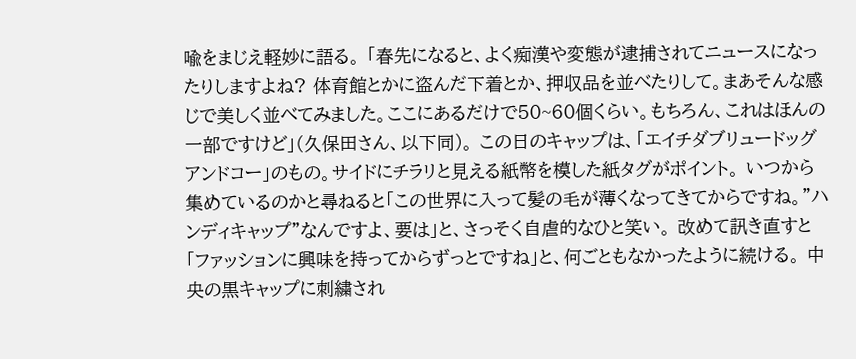喩をまじえ軽妙に語る。 「春先になると、よく痴漢や変態が逮捕されてニュースになったりしますよね? 体育館とかに盗んだ下着とか、押収品を並べたりして。まあそんな感じで美しく並べてみました。ここにあるだけで50~60個くらい。もちろん、これはほんの一部ですけど」(久保田さん、以下同)。 この日のキャップは、「エイチダブリュードッグアンドコー」のもの。サイドにチラリと見える紙幣を模した紙タグがポイント。 いつから集めているのかと尋ねると「この世界に入って髪の毛が薄くなってきてからですね。”ハンディキャップ”なんですよ、要は」と、さっそく自虐的なひと笑い。 改めて訊き直すと「ファッションに興味を持ってからずっとですね」と、何ごともなかったように続ける。 中央の黒キャップに刺繍され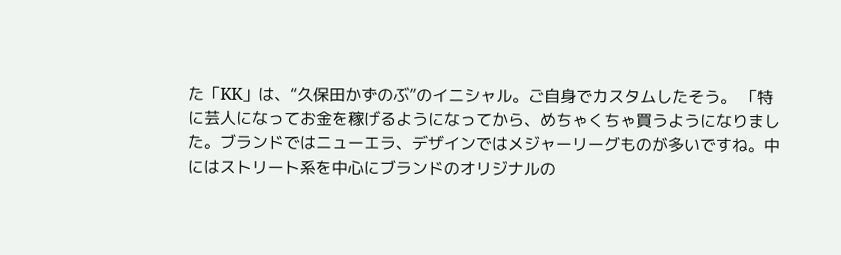た「KK」は、“久保田かずのぶ”のイニシャル。ご自身でカスタムしたそう。 「特に芸人になってお金を稼げるようになってから、めちゃくちゃ買うようになりました。ブランドではニューエラ、デザインではメジャーリーグものが多いですね。中にはストリート系を中心にブランドのオリジナルの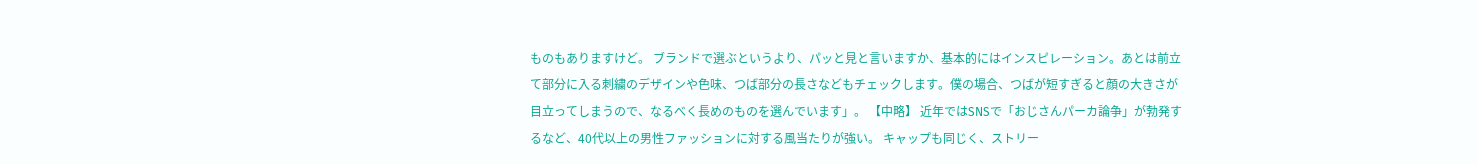ものもありますけど。 ブランドで選ぶというより、パッと見と言いますか、基本的にはインスピレーション。あとは前立て部分に入る刺繍のデザインや色味、つば部分の長さなどもチェックします。僕の場合、つばが短すぎると顔の大きさが目立ってしまうので、なるべく長めのものを選んでいます」。 【中略】 近年ではSNSで「おじさんパーカ論争」が勃発するなど、40代以上の男性ファッションに対する風当たりが強い。 キャップも同じく、ストリー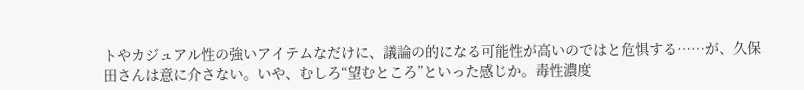トやカジュアル性の強いアイテムなだけに、議論の的になる可能性が高いのではと危惧する……が、久保田さんは意に介さない。いや、むしろ“望むところ”といった感じか。毒性濃度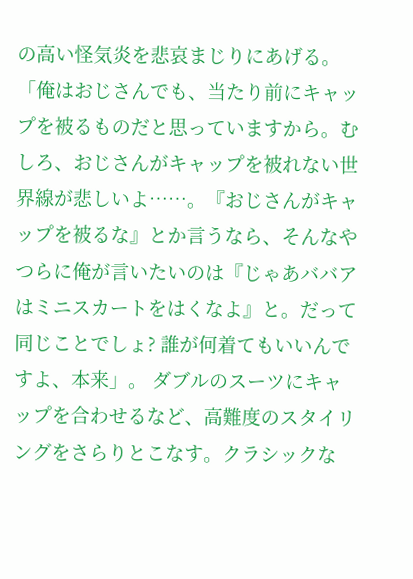の高い怪気炎を悲哀まじりにあげる。 「俺はおじさんでも、当たり前にキャップを被るものだと思っていますから。むしろ、おじさんがキャップを被れない世界線が悲しいよ……。『おじさんがキャップを被るな』とか言うなら、そんなやつらに俺が言いたいのは『じゃあババアはミニスカートをはくなよ』と。だって同じことでしょ? 誰が何着てもいいんですよ、本来」。 ダブルのスーツにキャップを合わせるなど、高難度のスタイリングをさらりとこなす。クラシックな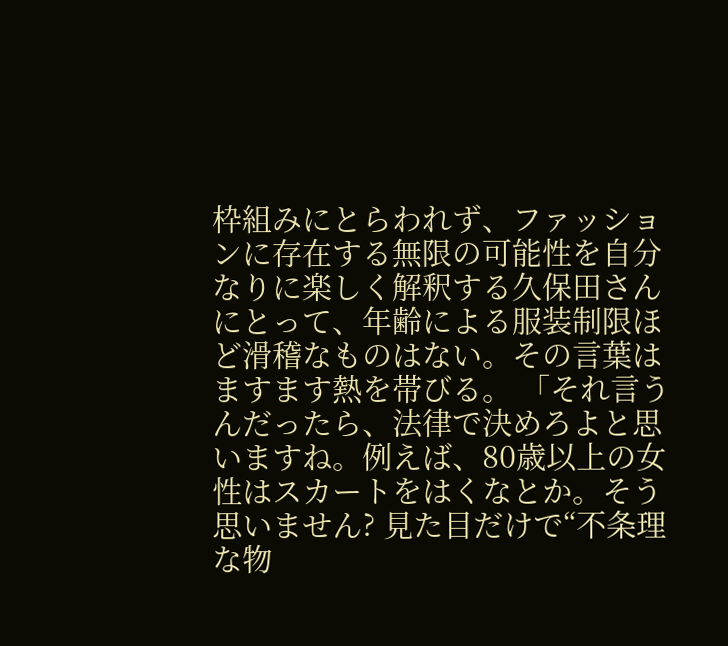枠組みにとらわれず、ファッションに存在する無限の可能性を自分なりに楽しく解釈する久保田さんにとって、年齢による服装制限ほど滑稽なものはない。その言葉はますます熱を帯びる。 「それ言うんだったら、法律で決めろよと思いますね。例えば、80歳以上の女性はスカートをはくなとか。そう思いません? 見た目だけで“不条理な物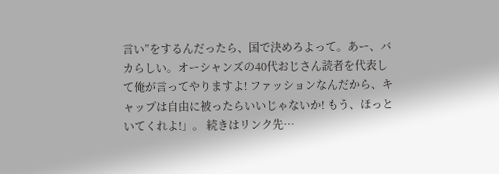言い”をするんだったら、国で決めろよって。あー、バカらしい。オーシャンズの40代おじさん読者を代表して俺が言ってやりますよ! ファッションなんだから、キャップは自由に被ったらいいじゃないか! もう、ほっといてくれよ!」。 続きはリンク先…